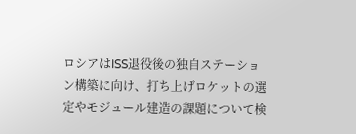ロシアはISS退役後の独自ステーション構築に向け、打ち上げロケットの選定やモジュール建造の課題について検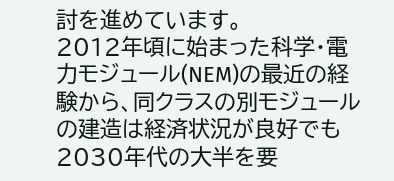討を進めています。
2012年頃に始まった科学・電力モジュール(NEM)の最近の経験から、同クラスの別モジュールの建造は経済状況が良好でも2030年代の大半を要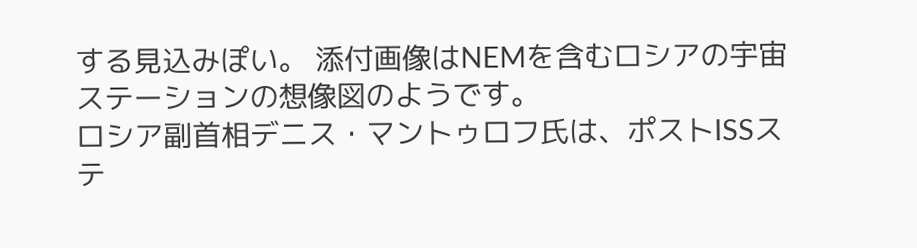する見込みぽい。 添付画像はNEMを含むロシアの宇宙ステーションの想像図のようです。
ロシア副首相デニス・マントゥロフ氏は、ポストISSステ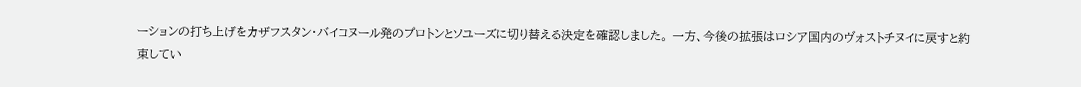ーションの打ち上げをカザフスタン・バイコヌール発のプロトンとソユーズに切り替える決定を確認しました。 一方、今後の拡張はロシア国内のヴォストチヌイに戻すと約束してい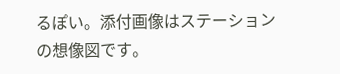るぽい。添付画像はステーションの想像図です。